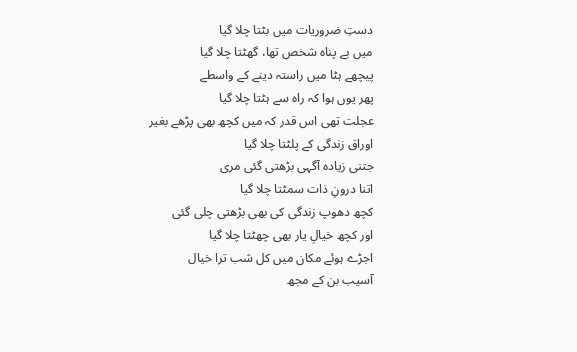دستِ ضروریات میں بٹتا چلا گیا
میں بے پناہ شخص تھا، گھٹتا چلا گیا
پیچھے ہٹا میں راستہ دینے کے واسطے
پھر یوں ہوا کہ راہ سے ہٹتا چلا گیا
عجلت تھی اس قدر کہ میں کچھ بھی پڑھے بغیر
اوراق زندگی کے پلٹتا چلا گیا
جتنی زیادہ آگہی بڑھتی گئی مری
اتنا درونِ ذات سمٹتا چلا گیا
کچھ دھوپ زندگی کی بھی بڑھتی چلی گئی
اور کچھ خیالِ یار بھی چھٹتا چلا گیا
اجڑے ہوئے مکان میں کل شب ترا خیال
آسیب بن کے مجھ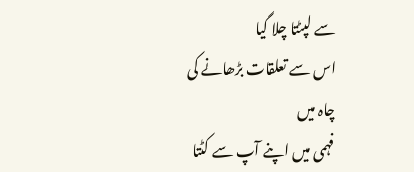سے لپٹتا چلا گیا
اس سے تعلقات بڑھانے کی چاہ میں
فہمی میں اپنے آپ سے کٹتا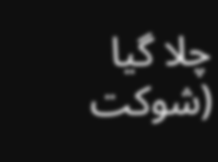چلا گیا
(شوکت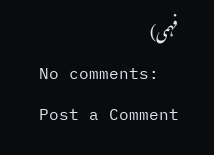فہمی)
No comments:
Post a Comment